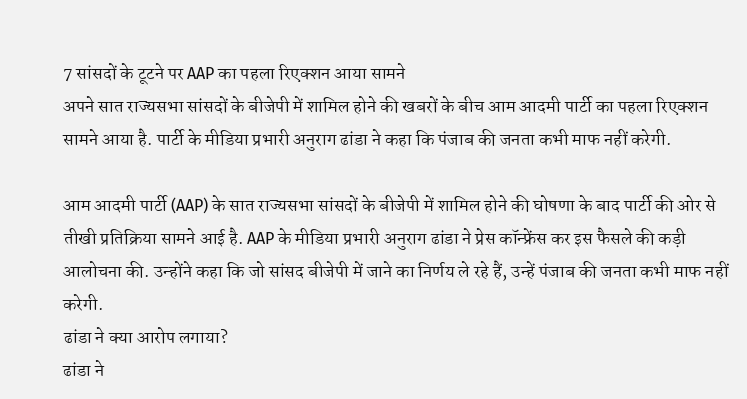7 सांसदों के टूटने पर AAP का पहला रिएक्शन आया सामने
अपने सात राज्यसभा सांसदों के बीजेपी में शामिल होने की खबरों के बीच आम आदमी पार्टी का पहला रिएक्शन सामने आया है. पार्टी के मीडिया प्रभारी अनुराग ढांडा ने कहा कि पंजाब की जनता कभी माफ नहीं करेगी.

आम आदमी पार्टी (AAP) के सात राज्यसभा सांसदों के बीजेपी में शामिल होने की घोषणा के बाद पार्टी की ओर से तीखी प्रतिक्रिया सामने आई है. AAP के मीडिया प्रभारी अनुराग ढांडा ने प्रेस कॉन्फ्रेंस कर इस फैसले की कड़ी आलोचना की. उन्होंने कहा कि जो सांसद बीजेपी में जाने का निर्णय ले रहे हैं, उन्हें पंजाब की जनता कभी माफ नहीं करेगी.
ढांडा ने क्या आरोप लगाया?
ढांडा ने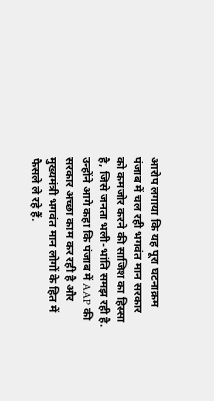आरोप लगाया कि यह पूरा घटनाक्रम पंजाब में चल रही भगवंत मान सरकार को कमजोर करने की साजिश का हिस्सा है, जिसे जनता भली-भांति समझ रही है. उन्होंने आगे कहा कि पंजाब में AAP की सरकार अच्छा काम कर रही है और मुख्यमंत्री भगवंत मान लोगों के हित में फैसले ले रहे हैं.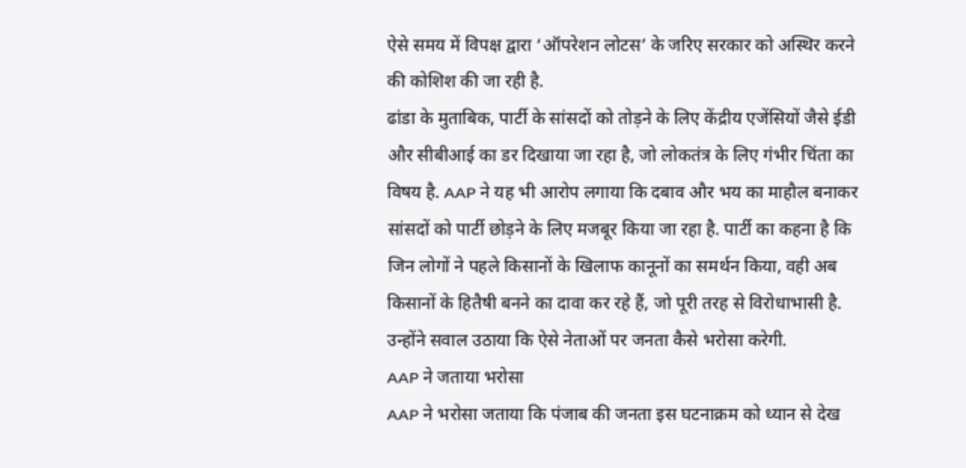ऐसे समय में विपक्ष द्वारा ‘ऑपरेशन लोटस’ के जरिए सरकार को अस्थिर करने की कोशिश की जा रही है.
ढांडा के मुताबिक, पार्टी के सांसदों को तोड़ने के लिए केंद्रीय एजेंसियों जैसे ईडी और सीबीआई का डर दिखाया जा रहा है, जो लोकतंत्र के लिए गंभीर चिंता का विषय है. AAP ने यह भी आरोप लगाया कि दबाव और भय का माहौल बनाकर सांसदों को पार्टी छोड़ने के लिए मजबूर किया जा रहा है. पार्टी का कहना है कि जिन लोगों ने पहले किसानों के खिलाफ कानूनों का समर्थन किया, वही अब किसानों के हितैषी बनने का दावा कर रहे हैं, जो पूरी तरह से विरोधाभासी है. उन्होंने सवाल उठाया कि ऐसे नेताओं पर जनता कैसे भरोसा करेगी.
AAP ने जताया भरोसा
AAP ने भरोसा जताया कि पंजाब की जनता इस घटनाक्रम को ध्यान से देख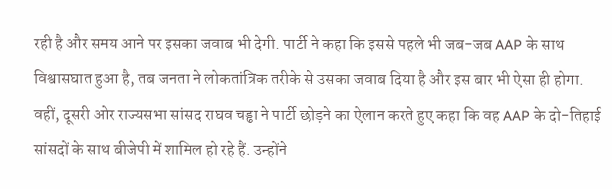रही है और समय आने पर इसका जवाब भी देगी. पार्टी ने कहा कि इससे पहले भी जब-जब AAP के साथ विश्वासघात हुआ है, तब जनता ने लोकतांत्रिक तरीके से उसका जवाब दिया है और इस बार भी ऐसा ही होगा.
वहीं, दूसरी ओर राज्यसभा सांसद राघव चड्ढा ने पार्टी छोड़ने का ऐलान करते हुए कहा कि वह AAP के दो-तिहाई सांसदों के साथ बीजेपी में शामिल हो रहे हैं. उन्होंने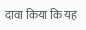दावा किया कि यह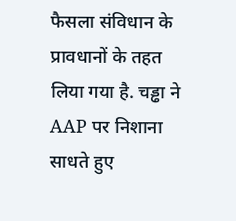फैसला संविधान के प्रावधानों के तहत लिया गया है. चड्ढा ने AAP पर निशाना साधते हुए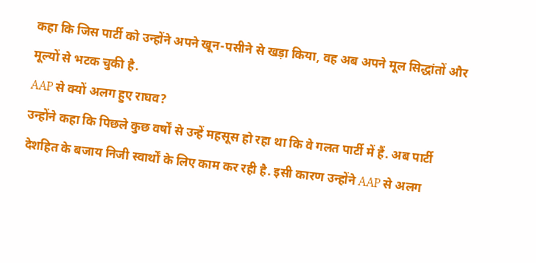कहा कि जिस पार्टी को उन्होंने अपने खून-पसीने से खड़ा किया, वह अब अपने मूल सिद्धांतों और मूल्यों से भटक चुकी है.
AAP से क्यों अलग हुए राघव?
उन्होंने कहा कि पिछले कुछ वर्षों से उन्हें महसूस हो रहा था कि वे गलत पार्टी में हैं. अब पार्टी देशहित के बजाय निजी स्वार्थों के लिए काम कर रही है. इसी कारण उन्होंने AAP से अलग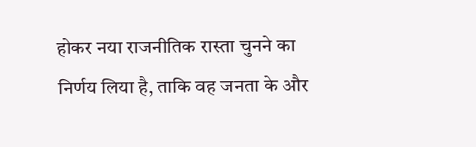होकर नया राजनीतिक रास्ता चुनने का निर्णय लिया है, ताकि वह जनता के और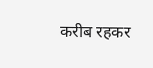करीब रहकर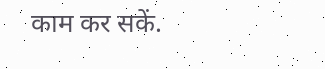काम कर सकें.